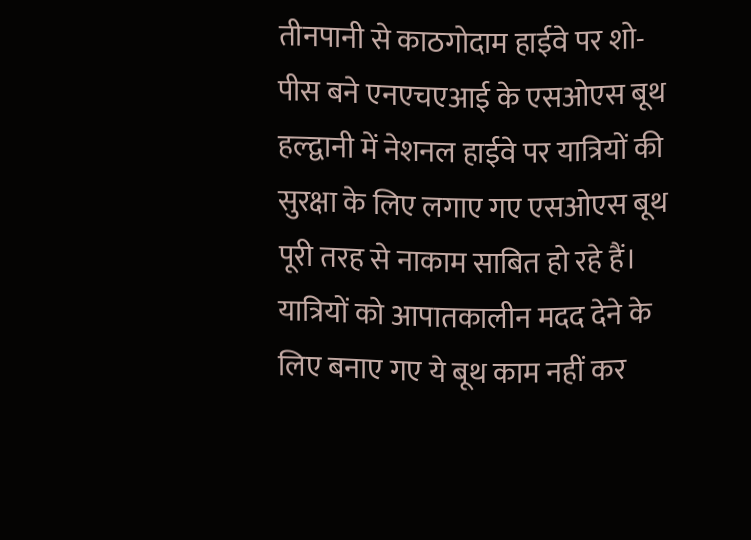तीनपानी से काठगोदाम हाईवे पर शो-पीस बने एनएचएआई के एसओएस बूथ
हल्द्वानी में नेशनल हाईवे पर यात्रियों की सुरक्षा के लिए लगाए गए एसओएस बूथ पूरी तरह से नाकाम साबित हो रहे हैं। यात्रियों को आपातकालीन मदद देने के लिए बनाए गए ये बूथ काम नहीं कर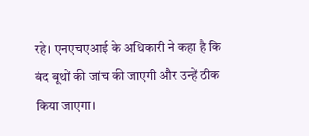रहे। एनएचएआई के अधिकारी ने कहा है कि बंद बूथों की जांच की जाएगी और उन्हें ठीक किया जाएगा।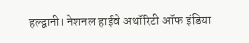हल्द्वानी। नेशनल हाईवे अथॉरिटी ऑफ इंडिया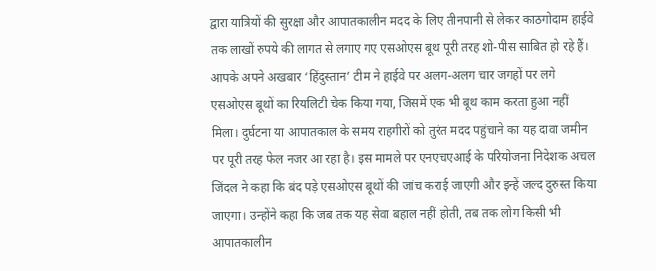द्वारा यात्रियों की सुरक्षा और आपातकालीन मदद के लिए तीनपानी से लेकर काठगोदाम हाईवे तक लाखों रुपये की लागत से लगाए गए एसओएस बूथ पूरी तरह शो-पीस साबित हो रहे हैं। आपके अपने अखबार ‘हिंदुस्तान’ टीम ने हाईवे पर अलग-अलग चार जगहों पर लगे एसओएस बूथों का रियलिटी चेक किया गया, जिसमें एक भी बूथ काम करता हुआ नहीं मिला। दुर्घटना या आपातकाल के समय राहगीरों को तुरंत मदद पहुंचाने का यह दावा जमीन पर पूरी तरह फेल नजर आ रहा है। इस मामले पर एनएचएआई के परियोजना निदेशक अचल जिंदल ने कहा कि बंद पड़े एसओएस बूथों की जांच कराई जाएगी और इन्हें जल्द दुरुस्त किया जाएगा। उन्होंने कहा कि जब तक यह सेवा बहाल नहीं होती, तब तक लोग किसी भी आपातकालीन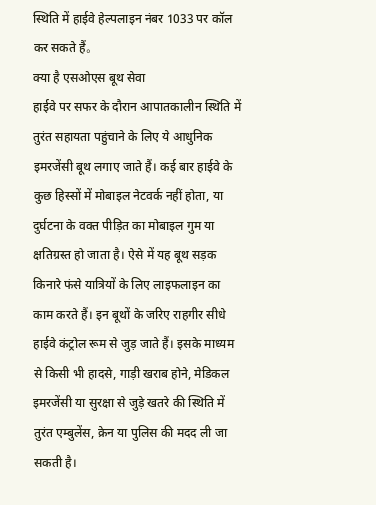स्थिति में हाईवे हेल्पलाइन नंबर 1033 पर कॉल कर सकते हैं。
क्या है एसओएस बूथ सेवा
हाईवे पर सफर के दौरान आपातकालीन स्थिति में तुरंत सहायता पहुंचाने के लिए ये आधुनिक इमरजेंसी बूथ लगाए जाते हैं। कई बार हाईवे के कुछ हिस्सों में मोबाइल नेटवर्क नहीं होता, या दुर्घटना के वक्त पीड़ित का मोबाइल गुम या क्षतिग्रस्त हो जाता है। ऐसे में यह बूथ सड़क किनारे फंसे यात्रियों के लिए लाइफलाइन का काम करते हैं। इन बूथों के जरिए राहगीर सीधे हाईवे कंट्रोल रूम से जुड़ जाते हैं। इसके माध्यम से किसी भी हादसे, गाड़ी खराब होने, मेडिकल इमरजेंसी या सुरक्षा से जुड़े खतरे की स्थिति में तुरंत एम्बुलेंस, क्रेन या पुलिस की मदद ली जा सकती है।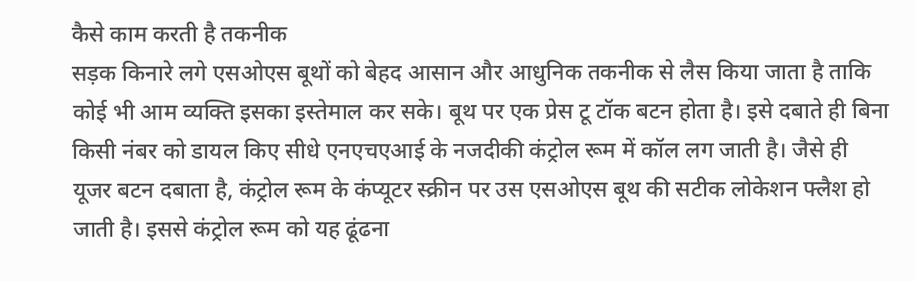कैसे काम करती है तकनीक
सड़क किनारे लगे एसओएस बूथों को बेहद आसान और आधुनिक तकनीक से लैस किया जाता है ताकि कोई भी आम व्यक्ति इसका इस्तेमाल कर सके। बूथ पर एक प्रेस टू टॉक बटन होता है। इसे दबाते ही बिना किसी नंबर को डायल किए सीधे एनएचएआई के नजदीकी कंट्रोल रूम में कॉल लग जाती है। जैसे ही यूजर बटन दबाता है, कंट्रोल रूम के कंप्यूटर स्क्रीन पर उस एसओएस बूथ की सटीक लोकेशन फ्लैश हो जाती है। इससे कंट्रोल रूम को यह ढूंढना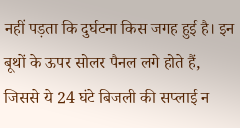नहीं पड़ता कि दुर्घटना किस जगह हुई है। इन बूथों के ऊपर सोलर पैनल लगे होते हैं, जिससे ये 24 घंटे बिजली की सप्लाई न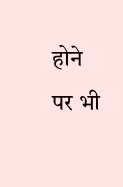होने पर भी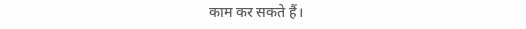काम कर सकते हैं।